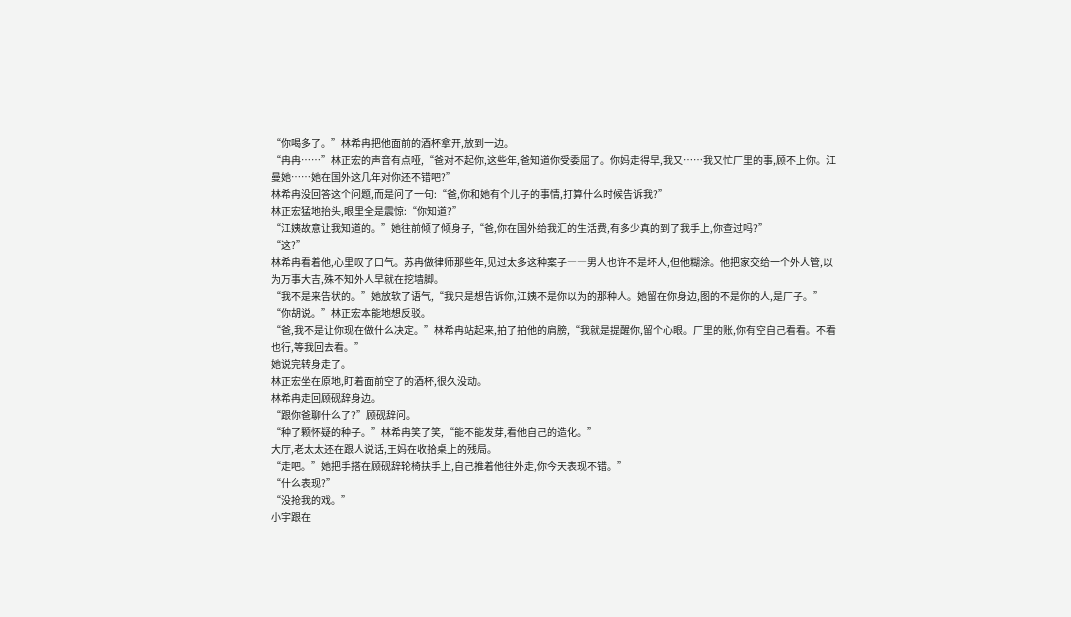“你喝多了。”林希冉把他面前的酒杯拿开,放到一边。
“冉冉……”林正宏的声音有点哑,“爸对不起你,这些年,爸知道你受委屈了。你妈走得早,我又……我又忙厂里的事,顾不上你。江曼她……她在国外这几年对你还不错吧?”
林希冉没回答这个问题,而是问了一句:“爸,你和她有个儿子的事情,打算什么时候告诉我?”
林正宏猛地抬头,眼里全是震惊:“你知道?”
“江姨故意让我知道的。”她往前倾了倾身子,“爸,你在国外给我汇的生活费,有多少真的到了我手上,你查过吗?”
“这?”
林希冉看着他,心里叹了口气。苏冉做律师那些年,见过太多这种案子――男人也许不是坏人,但他糊涂。他把家交给一个外人管,以为万事大吉,殊不知外人早就在挖墙脚。
“我不是来告状的。”她放软了语气,“我只是想告诉你,江姨不是你以为的那种人。她留在你身边,图的不是你的人,是厂子。”
“你胡说。”林正宏本能地想反驳。
“爸,我不是让你现在做什么决定。”林希冉站起来,拍了拍他的肩膀,“我就是提醒你,留个心眼。厂里的账,你有空自己看看。不看也行,等我回去看。”
她说完转身走了。
林正宏坐在原地,盯着面前空了的酒杯,很久没动。
林希冉走回顾砚辞身边。
“跟你爸聊什么了?”顾砚辞问。
“种了颗怀疑的种子。”林希冉笑了笑,“能不能发芽,看他自己的造化。”
大厅,老太太还在跟人说话,王妈在收拾桌上的残局。
“走吧。”她把手搭在顾砚辞轮椅扶手上,自己推着他往外走,你今天表现不错。”
“什么表现?”
“没抢我的戏。”
小宇跟在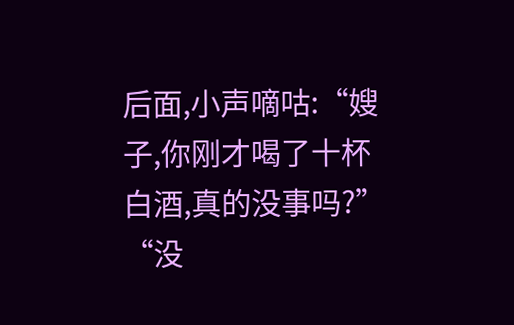后面,小声嘀咕:“嫂子,你刚才喝了十杯白酒,真的没事吗?”
“没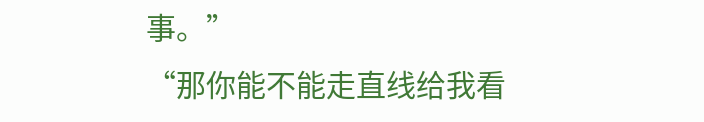事。”
“那你能不能走直线给我看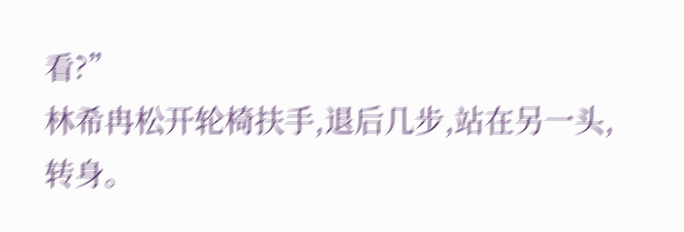看?”
林希冉松开轮椅扶手,退后几步,站在另一头,转身。